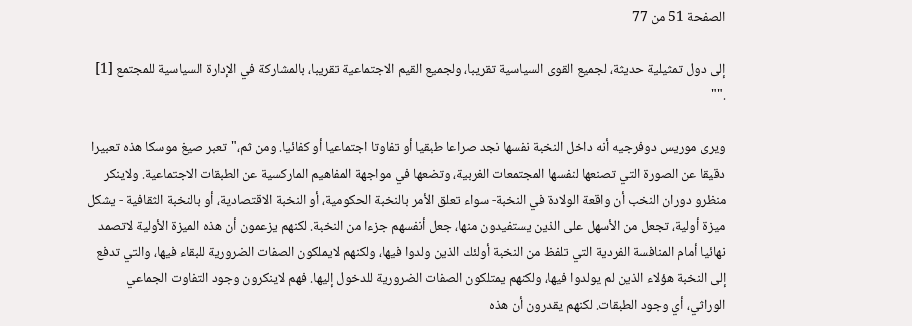الصفحة 51 من 77

إلى دول تمثيلية حديثة، لجميع القوى السياسية تقريبا، ولجميع القيم الاجتماعية تقريبا، بالمشاركة في الإدارة السياسية للمجتمع [1] .""

ويرى موريس دوفرجيه أنه داخل النخبة نفسها نجد صراعا طبقيا أو تفاوتا اجتماعيا أو كفائيا. ومن ثم،"تعبر صيغ موسكا هذه تعبيرا دقيقا عن الصورة التي تصنعها لنفسها المجتمعات الغربية، وتضعها في مواجهة المفاهيم الماركسية عن الطبقات الاجتماعية. ولاينكر منظرو دوران النخب أن واقعة الولادة في النخبة- سواء تعلق الأمر بالنخبة الحكومية، أو النخبة الاقتصادية، أو بالنخبة الثقافية - يشكل ميزة أولية، تجعل من الأسهل على الذين يستفيدون منها، جعل أنفسهم جزءا من النخبة. لكنهم يزعمون أن هذه الميزة الأولية لاتصمد نهائيا أمام المنافسة الفردية التي تلفظ من النخبة أولئك الذين ولدوا فيها، ولكنهم لايملكون الصفات الضرورية للبقاء فيها، والتي تدفع إلى النخبة هؤلاء الذين لم يولدوا فيها، ولكنهم يمتلكون الصفات الضرورية للدخول إليها. فهم لاينكرون وجود التفاوت الجماعي الوراثي، أي وجود الطبقات. لكنهم يقدرون أن هذه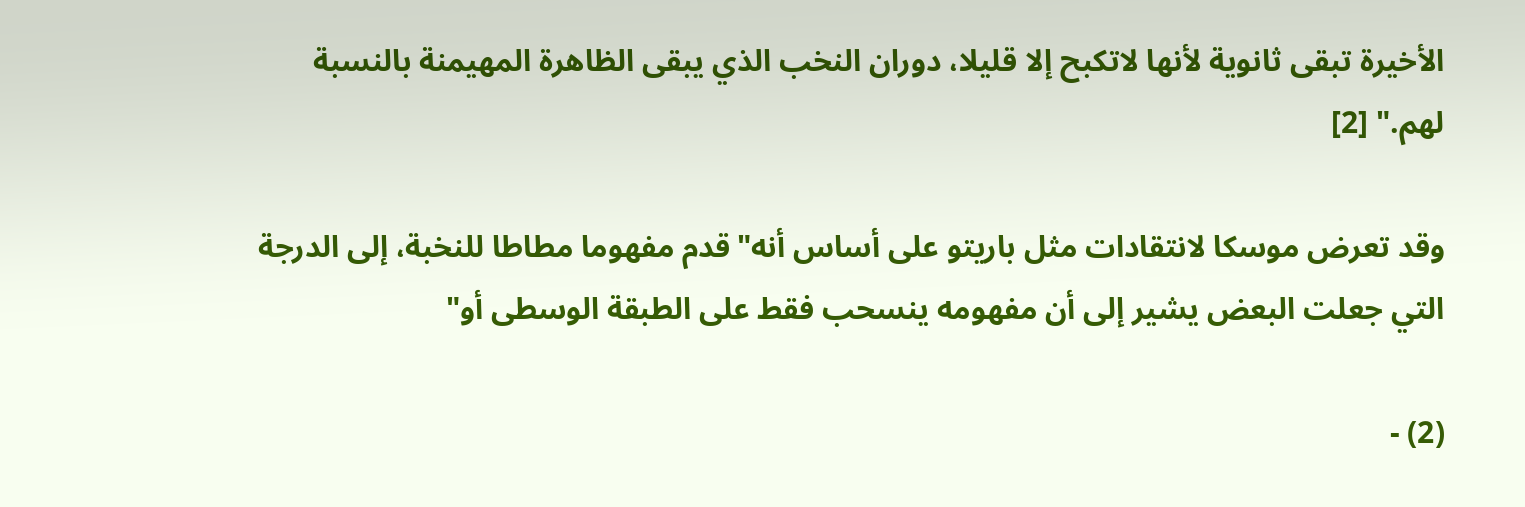الأخيرة تبقى ثانوية لأنها لاتكبح إلا قليلا، دوران النخب الذي يبقى الظاهرة المهيمنة بالنسبة لهم." [2]

وقد تعرض موسكا لانتقادات مثل باريتو على أساس أنه"قدم مفهوما مطاطا للنخبة، إلى الدرجة التي جعلت البعض يشير إلى أن مفهومه ينسحب فقط على الطبقة الوسطى أو"

(2) -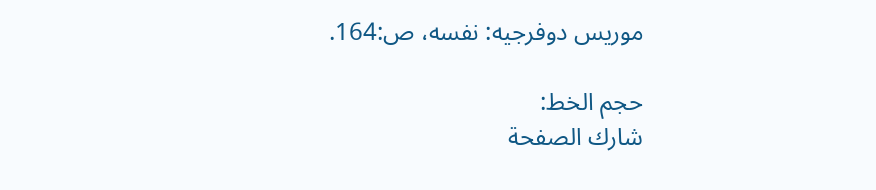موريس دوفرجيه: نفسه، ص:164.

حجم الخط:
شارك الصفحة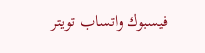فيسبوك واتساب تويتر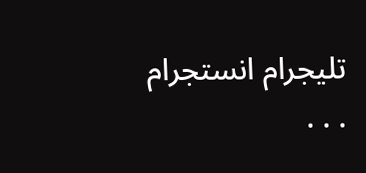تليجرام انستجرام
. . .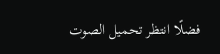فضلًا انتظر تحميل الصوت